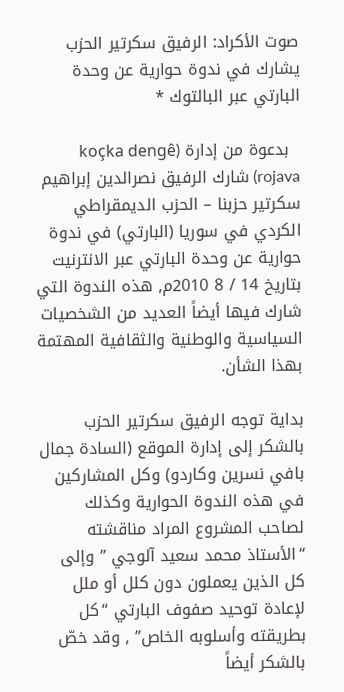صوت الأكراد: الرفيق سكرتير الحزب يشارك في ندوة حوارية عن وحدة البارتي عبر البالتوك *

  بدعوة من إدارة (koçka dengê rojava) شارك الرفيق نصرالدين إبراهيم سكرتير حزبنا – الحزب الديمقراطي الكردي في سوريا (البارتي) في ندوة حوارية عن وحدة البارتي عبر الانترنيت بتاريخ 14 / 8 2010م, هذه الندوة التي شارك فيها أيضاً العديد من الشخصيات السياسية والوطنية والثقافية المهتمة بهذا الشأن.

بداية توجه الرفيق سكرتير الحزب بالشكر إلى إدارة الموقع (السادة جمال بافي نسرين وكاردو) وكل المشاركين في هذه الندوة الحوارية وكذلك لصاحب المشروع المراد مناقشته “الأستاذ محمد سعيد آلوجي ” وإلى كل الذين يعملون دون كلل أو ملل لإعادة توحيد صفوف البارتي “كل بطريقته وأسلوبه الخاص” , وقد خصّ بالشكر أيضاً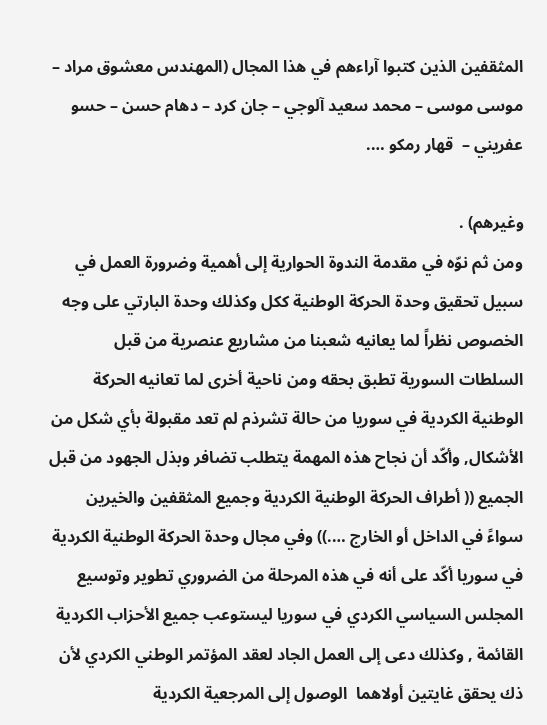المثقفين الذين كتبوا آراءهم في هذا المجال (المهندس معشوق مراد – موسى موسى – محمد سعيد آلوجي – جان كرد – دهام حسن – حسو عفريني –  قهار رمكو ….

وغيرهم) .
ومن ثم نوّه في مقدمة الندوة الحوارية إلى أهمية وضرورة العمل في سبيل تحقيق وحدة الحركة الوطنية ككل وكذلك وحدة البارتي على وجه الخصوص نظراً لما يعانيه شعبنا من مشاريع عنصرية من قبل السلطات السورية تطبق بحقه ومن ناحية أخرى لما تعانيه الحركة الوطنية الكردية في سوريا من حالة تشرذم لم تعد مقبولة بأي شكل من الأشكال, وأكّد أن نجاح هذه المهمة يتطلب تضافر وبذل الجهود من قبل الجميع (( أطراف الحركة الوطنية الكردية وجميع المثقفين والخيرين سواءً في الداخل أو الخارج ….)) وفي مجال وحدة الحركة الوطنية الكردية في سوريا أكّد على أنه في هذه المرحلة من الضروري تطوير وتوسيع المجلس السياسي الكردي في سوريا ليستوعب جميع الأحزاب الكردية القائمة , وكذلك دعى إلى العمل الجاد لعقد المؤتمر الوطني الكردي لأن ذك يحقق غايتين أولاهما  الوصول إلى المرجعية الكردية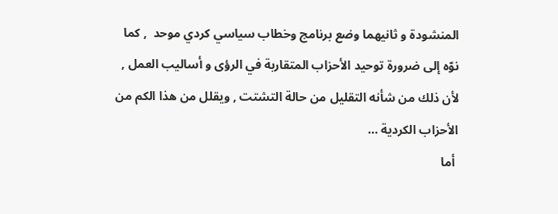المنشودة و ثانيهما وضع برنامج وخطاب سياسي كردي موحد  , كما نوّه إلى ضرورة توحيد الأحزاب المتقاربة في الرؤى و أساليب العمل , لأن ذلك من شأنه التقليل من حالة التشتت , ويقلل من هذا الكم من الأحزاب الكردية …
 أما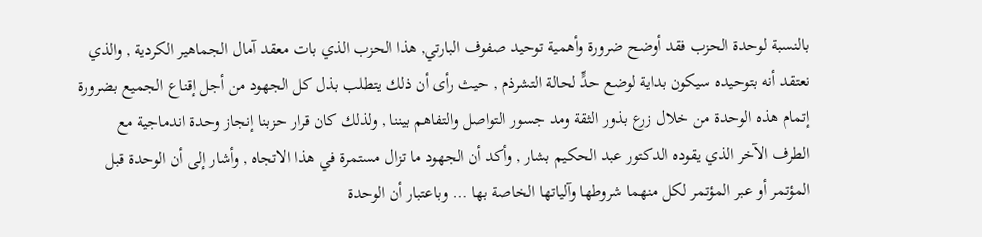بالنسبة لوحدة الحزب فقد أوضح ضرورة وأهمية توحيد صفوف البارتي, هذا الحزب الذي بات معقد آمال الجماهير الكردية , والذي نعتقد أنه بتوحيده سيكون بداية لوضع حدٍّ لحالة التشرذم , حيث رأى أن ذلك يتطلب بذل كل الجهود من أجل إقناع الجميع بضرورة إتمام هذه الوحدة من خلال زرع بذور الثقة ومد جسور التواصل والتفاهم بيننا , ولذلك كان قرار حزبنا إنجاز وحدة اندماجية مع الطرف الآخر الذي يقوده الدكتور عبد الحكيم بشار , وأكد أن الجهود ما تزال مستمرة في هذا الاتجاه , وأشار إلى أن الوحدة قبل المؤتمر أو عبر المؤتمر لكل منهما شروطها وآلياتها الخاصة بها … وباعتبار أن الوحدة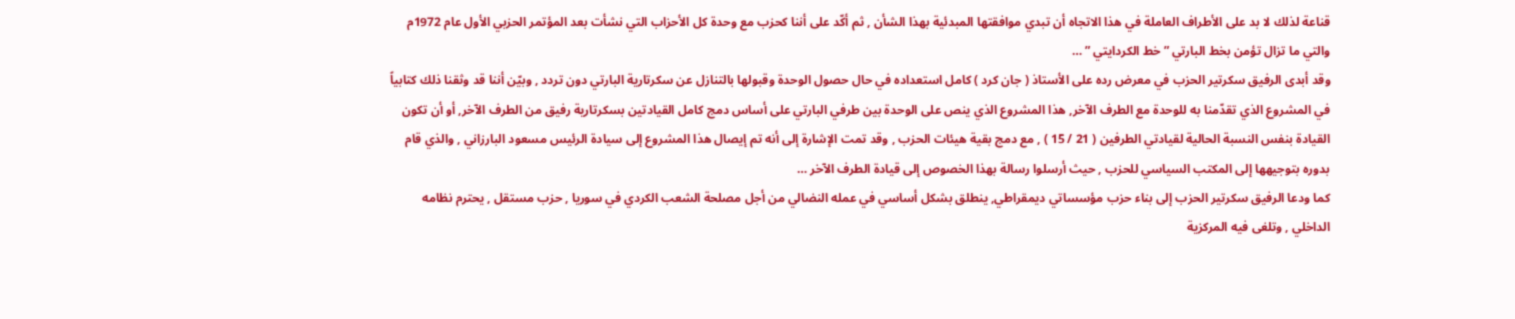قناعة لذلك لا بد على الأطراف العاملة في هذا الاتجاه أن تبدي موافقتها المبدئية بهذا الشأن , ثم أكّد على أننا كحزب مع وحدة كل الأحزاب التي نشأت بعد المؤتمر الحزبي الأول عام 1972م والتي ما تزال تؤمن بخط البارتي ” خط الكردايتي ” …
وقد أبدى الرفيق سكرتير الحزب في معرض رده على الأستاذ ( جان كرد ) كامل استعداده في حال حصول الوحدة وقبولها بالتنازل عن سكرتارية البارتي دون تردد , وبيّن أننا قد وثقنا ذلك كتابياً في المشروع الذي تقدّمنا به للوحدة مع الطرف الآخر, هذا المشروع الذي ينص على الوحدة بين طرفي البارتي على أساس دمج كامل القيادتين بسكرتارية رفيق من الطرف الآخر, أو أن تكون القيادة بنفس النسبة الحالية لقيادتي الطرفين ( 21 / 15 ) , مع دمج بقية هيئات الحزب , وقد تمت الإشارة إلى أنه تم إيصال هذا المشروع إلى سيادة الرئيس مسعود البارزاني , والذي قام بدوره بتوجيهها إلى المكتب السياسي للحزب , حيث أرسلوا رسالة بهذا الخصوص إلى قيادة الطرف الآخر …
كما ودعا الرفيق سكرتير الحزب إلى بناء حزب مؤسساتي ديمقراطي, ينطلق بشكل أساسي في عمله النضالي من أجل مصلحة الشعب الكردي في سوريا , حزب مستقل , يحترم نظامه الداخلي , وتلغى فيه المركزية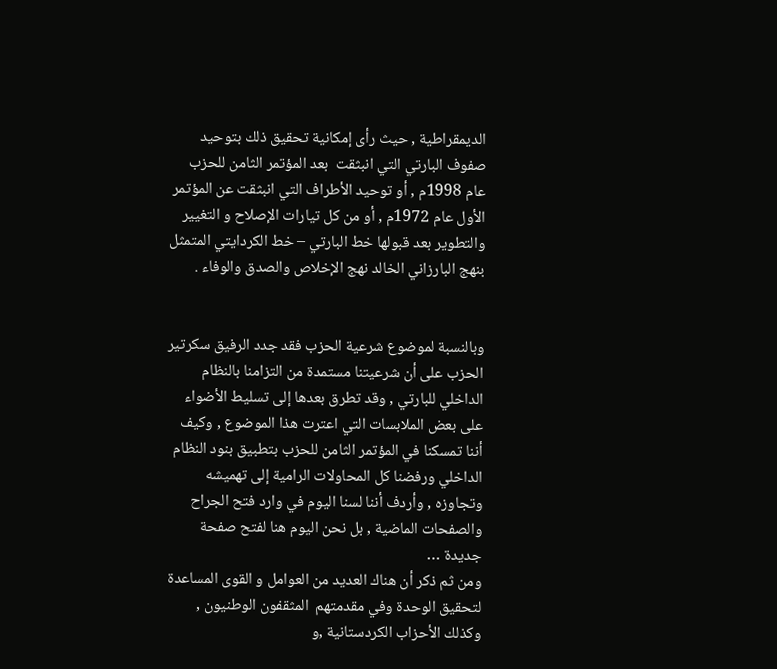الديمقراطية , حيث رأى إمكانية تحقيق ذلك بتوحيد صفوف البارتي التي انبثقت  بعد المؤتمر الثامن للحزب عام 1998م , أو توحيد الأطراف التي انبثقت عن المؤتمر الأول عام 1972م , أو من كل تيارات الإصلاح و التغيير والتطوير بعد قبولها خط البارتي – خط الكردايتي المتمثل بنهج البارزاني الخالد نهج الإخلاص والصدق والوفاء .


وبالنسبة لموضوع شرعية الحزب فقد جدد الرفيق سكرتير الحزب على أن شرعيتنا مستمدة من التزامنا بالنظام الداخلي للبارتي , وقد تطرق بعدها إلى تسليط الأضواء على بعض الملابسات التي اعترت هذا الموضوع , وكيف أننا تمسكنا في المؤتمر الثامن للحزب بتطبيق بنود النظام الداخلي ورفضنا كل المحاولات الرامية إلى تهميشه وتجاوزه , وأردف أننا لسنا اليوم في وارد فتح الجراح والصفحات الماضية , بل نحن اليوم هنا لفتح صفحة جديدة …
ومن ثم ذكر أن هناك العديد من العوامل و القوى المساعدة لتحقيق الوحدة وفي مقدمتهم  المثقفون الوطنيون , وكذلك الأحزاب الكردستانية ,و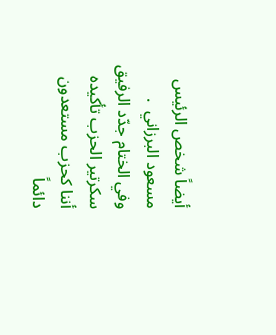أيضاً شخص الرئيس مسعود البرزاني  .
وفي الختام جدّد الرفيق سكرتير الحزب تأكيده أننا كحزب مستعدون دائماً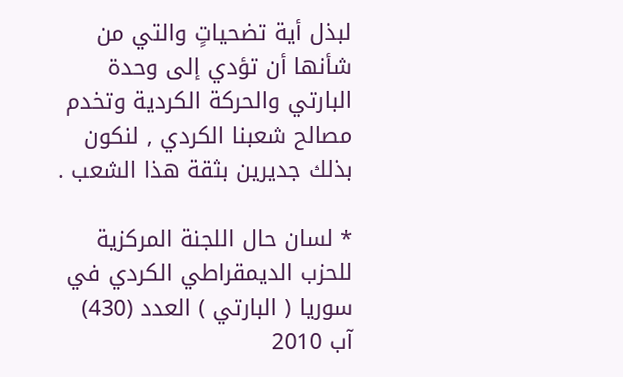لبذل أية تضحياتٍ والتي من شأنها أن تؤدي إلى وحدة البارتي والحركة الكردية وتخدم مصالح شعبنا الكردي , لنكون بذلك جديرين بثقة هذا الشعب .

* لسان حال اللجنة المركزية للحزب الديمقراطي الكردي في سوريا ( البارتي ) العدد (430) آب 2010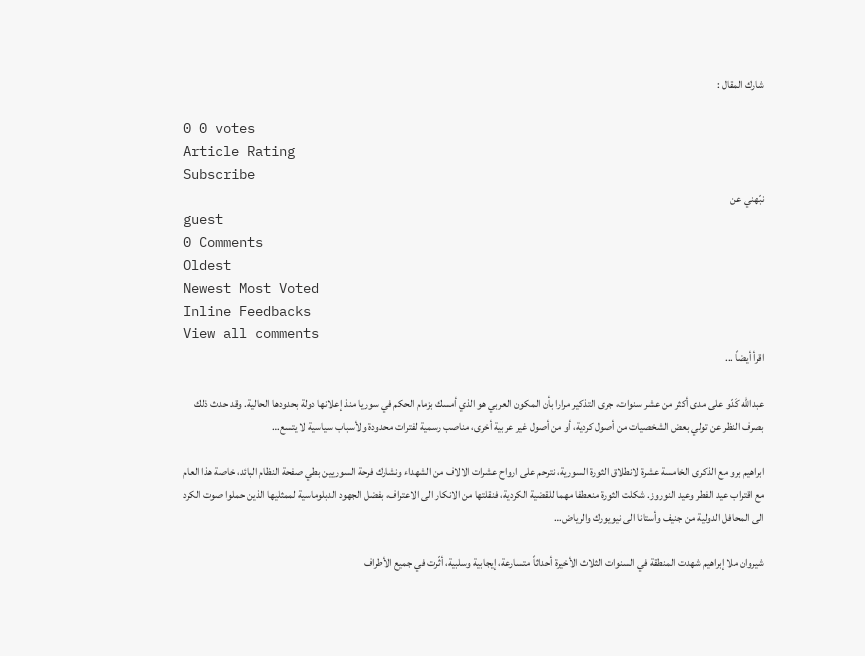شارك المقال :

0 0 votes
Article Rating
Subscribe
نبّهني عن
guest
0 Comments
Oldest
Newest Most Voted
Inline Feedbacks
View all comments
اقرأ أيضاً ...

عبدالله كَدّو على مدى أكثر من عشر سنوات، جرى التذكير مرارا بأن المكون العربي هو الذي أمسك بزمام الحكم في سوريا منذ إعلانها دولة بحدودها الحالية. وقد حدث ذلك بصرف النظر عن تولي بعض الشخصيات من أصول كردية، أو من أصول غير عربية أخرى، مناصب رسمية لفترات محدودة ولأسباب سياسية لا يتسع…

ابراهيم برو مع الذكرى الخامسة عشرة لانطلاق الثورة السورية، نترحم على ارواح عشرات الالاف من الشهداء ونشارك فرحة السوريين بطي صفحة النظام البائد، خاصة هذا العام مع اقتراب عيد الفطر وعيد النوروز. شكلت الثورة منعطفا مهما للقضية الكردية، فنقلتها من الانكار الى الاعتراف، بفضل الجهود الدبلوماسية لممثليها الذين حملوا صوت الكرد الى المحافل الدولية من جنيف وأستانا الى نيويورك والرياض…

شيروان ملا إبراهيم شهدت المنطقة في السنوات الثلاث الأخيرة أحداثاً متسارعة، إيجابية وسلبية، أثّرت في جميع الأطراف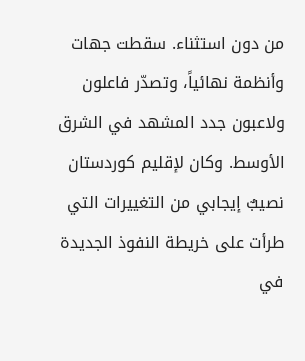من دون استثناء. سقطت جهات وأنظمة نهائياً، وتصدّر فاعلون ولاعبون جدد المشهد في الشرق الأوسط. وكان لإقليم كوردستان نصيبٌ إيجابي من التغييرات التي طرأت على خريطة النفوذ الجديدة في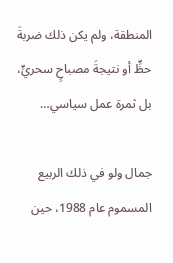المنطقة، ولم يكن ذلك ضربةَ حظٍّ أو نتيجةَ مصباحٍ سحريٍّ، بل ثمرة عمل سياسي…

جمال ولو في ذلك الربيع المسموم عام 1988، حين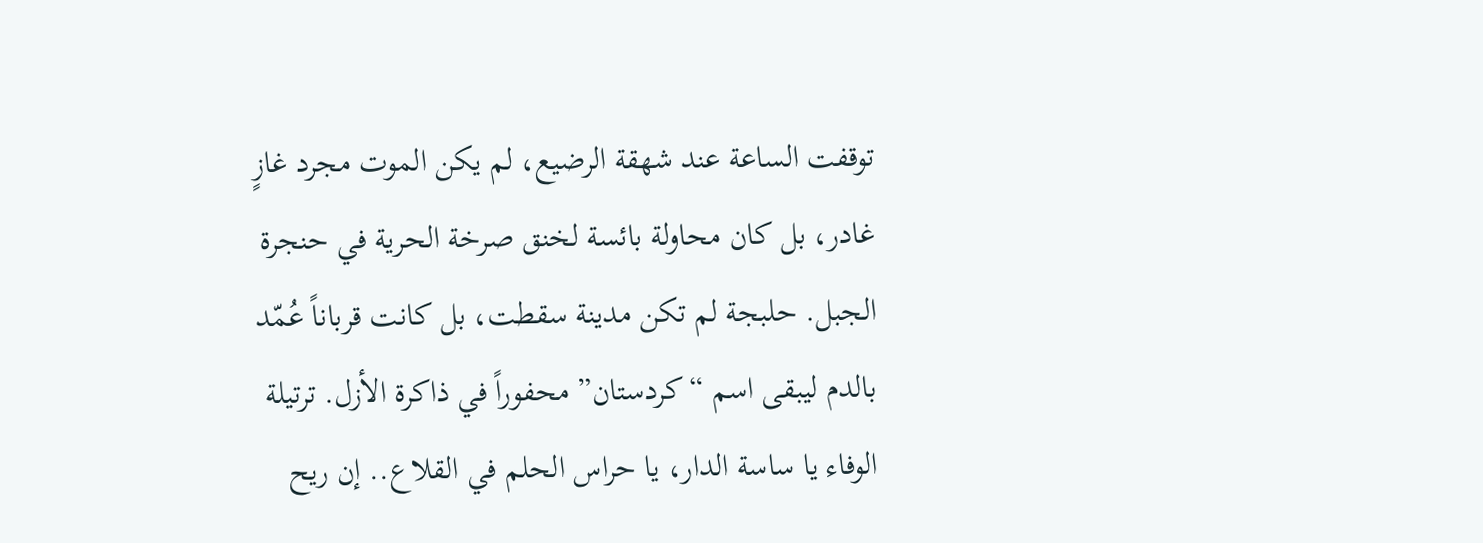توقفت الساعة عند شهقة الرضيع، لم يكن الموت مجرد غازٍ غادر، بل كان محاولة بائسة لخنق صرخة الحرية في حنجرة الجبل. حلبجة لم تكن مدينة سقطت، بل كانت قرباناً عُمّد بالدم ليبقى اسم “كردستان” محفوراً في ذاكرة الأزل. ترتيلة الوفاء يا ساسة الدار، يا حراس الحلم في القلاع.. إن ريح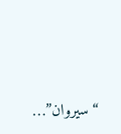“سيروان”…